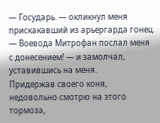— Государь. — окликнул меня прискакавший из арьергарда гонец. — Воевода Митрофан послал меня с донесением! — и замолчал, уставившись на меня.
Придержав своего коня, недовольно смотрю на этого тормоза,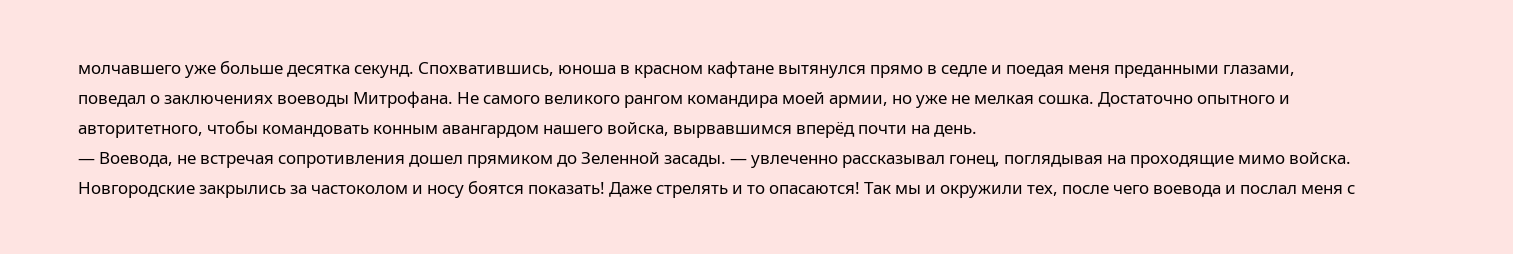молчавшего уже больше десятка секунд. Спохватившись, юноша в красном кафтане вытянулся прямо в седле и поедая меня преданными глазами, поведал о заключениях воеводы Митрофана. Не самого великого рангом командира моей армии, но уже не мелкая сошка. Достаточно опытного и авторитетного, чтобы командовать конным авангардом нашего войска, вырвавшимся вперёд почти на день.
— Воевода, не встречая сопротивления дошел прямиком до Зеленной засады. — увлеченно рассказывал гонец, поглядывая на проходящие мимо войска. Новгородские закрылись за частоколом и носу боятся показать! Даже стрелять и то опасаются! Так мы и окружили тех, после чего воевода и послал меня с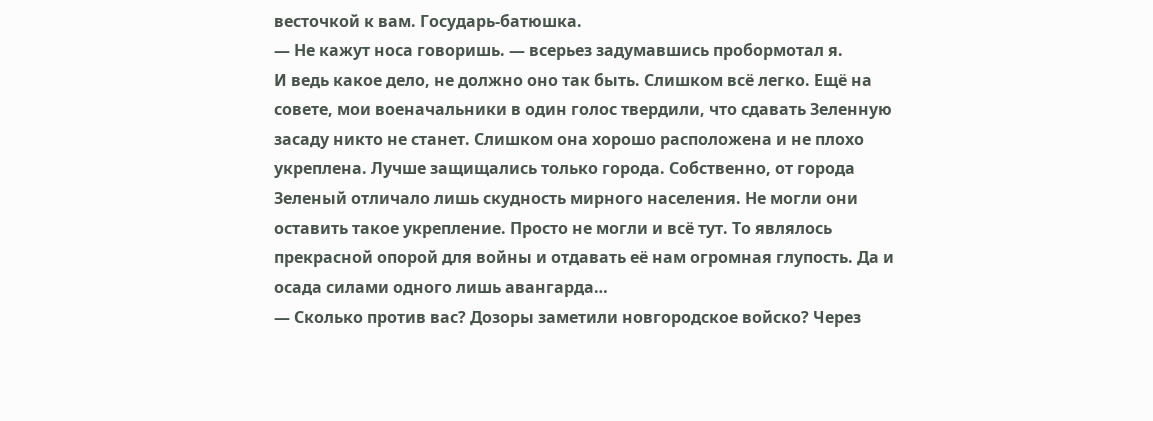весточкой к вам. Государь-батюшка.
— Не кажут носа говоришь. — всерьез задумавшись пробормотал я.
И ведь какое дело, не должно оно так быть. Слишком всё легко. Ещё на совете, мои военачальники в один голос твердили, что сдавать Зеленную засаду никто не станет. Слишком она хорошо расположена и не плохо укреплена. Лучше защищались только города. Собственно, от города Зеленый отличало лишь скудность мирного населения. Не могли они оставить такое укрепление. Просто не могли и всё тут. То являлось прекрасной опорой для войны и отдавать её нам огромная глупость. Да и осада силами одного лишь авангарда…
— Сколько против вас? Дозоры заметили новгородское войско? Через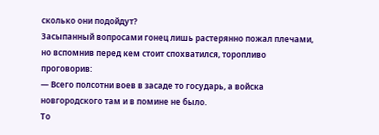сколько они подойдут?
Засыпанный вопросами гонец лишь растерянно пожал плечами, но вспомнив перед кем стоит спохватился, торопливо проговорив:
— Всего полсотни воев в засаде то государь, а войска новгородского там и в помине не было.
То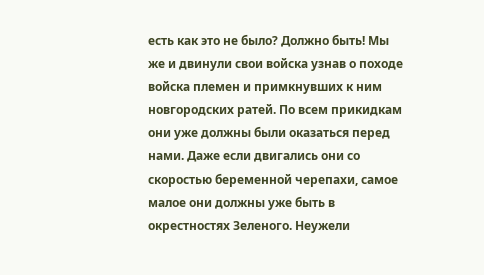есть как это не было? Должно быть! Мы же и двинули свои войска узнав о походе войска племен и примкнувших к ним новгородских ратей. По всем прикидкам они уже должны были оказаться перед нами. Даже если двигались они со скоростью беременной черепахи, самое малое они должны уже быть в окрестностях Зеленого. Неужели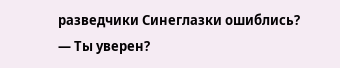разведчики Синеглазки ошиблись?
— Ты уверен?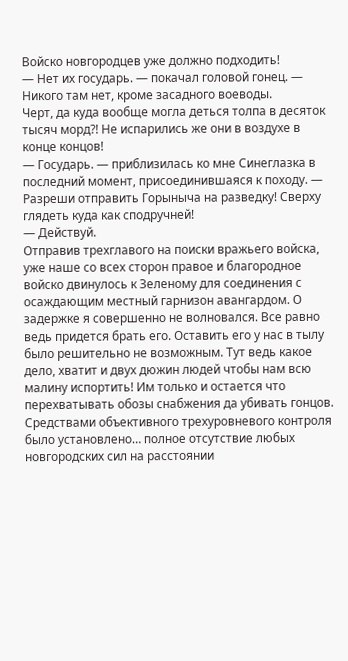Войско новгородцев уже должно подходить!
— Нет их государь. — покачал головой гонец. — Никого там нет, кроме засадного воеводы.
Черт, да куда вообще могла деться толпа в десяток тысяч морд?! Не испарились же они в воздухе в конце концов!
— Государь. — приблизилась ко мне Синеглазка в последний момент, присоединившаяся к походу. — Разреши отправить Горыныча на разведку! Сверху глядеть куда как сподручней!
— Действуй.
Отправив трехглавого на поиски вражьего войска, уже наше со всех сторон правое и благородное войско двинулось к Зеленому для соединения с осаждающим местный гарнизон авангардом. О задержке я совершенно не волновался. Все равно ведь придется брать его. Оставить его у нас в тылу было решительно не возможным. Тут ведь какое дело, хватит и двух дюжин людей чтобы нам всю малину испортить! Им только и остается что перехватывать обозы снабжения да убивать гонцов.
Средствами объективного трехуровневого контроля было установлено… полное отсутствие любых новгородских сил на расстоянии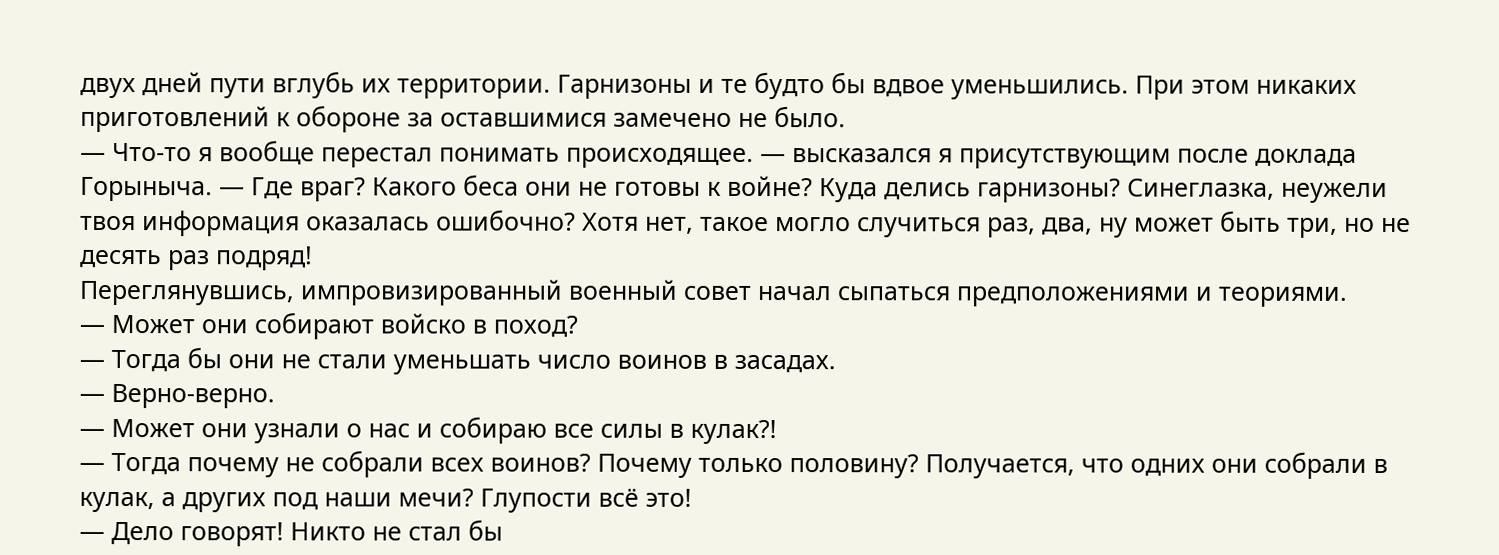двух дней пути вглубь их территории. Гарнизоны и те будто бы вдвое уменьшились. При этом никаких приготовлений к обороне за оставшимися замечено не было.
— Что-то я вообще перестал понимать происходящее. — высказался я присутствующим после доклада Горыныча. — Где враг? Какого беса они не готовы к войне? Куда делись гарнизоны? Синеглазка, неужели твоя информация оказалась ошибочно? Хотя нет, такое могло случиться раз, два, ну может быть три, но не десять раз подряд!
Переглянувшись, импровизированный военный совет начал сыпаться предположениями и теориями.
— Может они собирают войско в поход?
— Тогда бы они не стали уменьшать число воинов в засадах.
— Верно-верно.
— Может они узнали о нас и собираю все силы в кулак?!
— Тогда почему не собрали всех воинов? Почему только половину? Получается, что одних они собрали в кулак, а других под наши мечи? Глупости всё это!
— Дело говорят! Никто не стал бы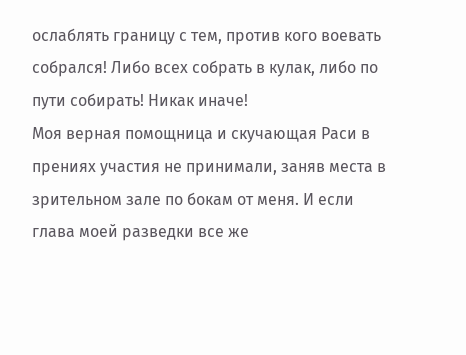ослаблять границу с тем, против кого воевать собрался! Либо всех собрать в кулак, либо по пути собирать! Никак иначе!
Моя верная помощница и скучающая Раси в прениях участия не принимали, заняв места в зрительном зале по бокам от меня. И если глава моей разведки все же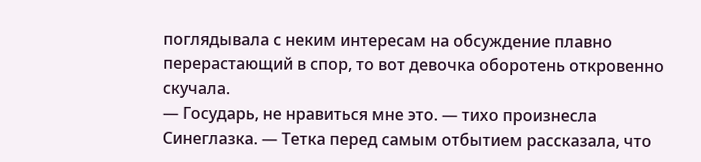поглядывала с неким интересам на обсуждение плавно перерастающий в спор, то вот девочка оборотень откровенно скучала.
— Государь, не нравиться мне это. — тихо произнесла Синеглазка. — Тетка перед самым отбытием рассказала, что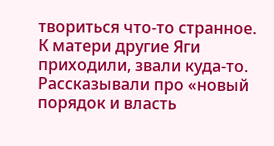твориться что-то странное. К матери другие Яги приходили, звали куда-то. Рассказывали про «новый порядок и власть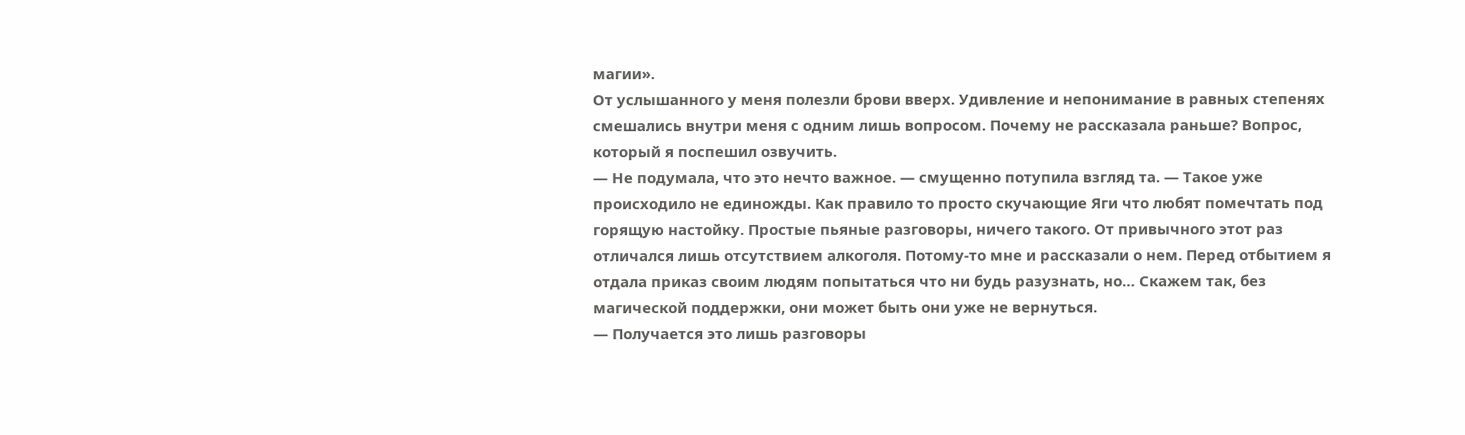магии».
От услышанного у меня полезли брови вверх. Удивление и непонимание в равных степенях смешались внутри меня с одним лишь вопросом. Почему не рассказала раньше? Вопрос, который я поспешил озвучить.
— Не подумала, что это нечто важное. — смущенно потупила взгляд та. — Такое уже происходило не единожды. Как правило то просто скучающие Яги что любят помечтать под горящую настойку. Простые пьяные разговоры, ничего такого. От привычного этот раз отличался лишь отсутствием алкоголя. Потому-то мне и рассказали о нем. Перед отбытием я отдала приказ своим людям попытаться что ни будь разузнать, но… Скажем так, без магической поддержки, они может быть они уже не вернуться.
— Получается это лишь разговоры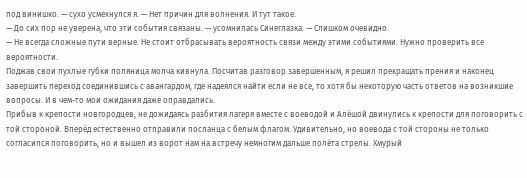под винишко. — сухо усмехнулся я. — Нет причин для волнения. И тут такое.
— До сих пор не уверена, что эти события связаны. — усомнилась Синеглазка. — Слишком очевидно.
— Не всегда сложные пути верные. Не стоит отбрасывать вероятность связи между этими событиями. Нужно проверить все вероятности.
Поджав свои пухлые губки поляница молча кивнула. Посчитав разговор завершенным, я решил прекращать прения и наконец завершить переход соединившись с авангардом, где надеялся найти если не все, то хотя бы некоторую часть ответов на возникшие вопросы. И в чем-то мои ожидания даже оправдались.
Прибыв к крепости новгородцев, не дожидаясь разбития лагеря вместе с воеводой и Алёшой двинулись к крепости для поговорить с той стороной. Вперёд естественно отправили посланца с белым флагом. Удивительно, но воевода с той стороны не только согласился поговорить, но и вышел из ворот нам на встречу немногим дальше полёта стрелы. Хмурый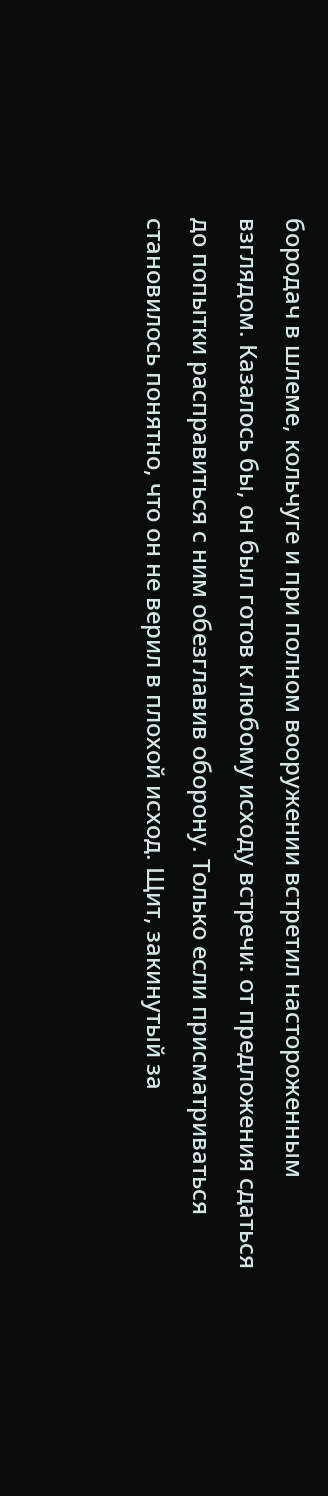бородач в шлеме, кольчуге и при полном вооружении встретил настороженным взглядом. Казалось бы, он был готов к любому исходу встречи: от предложения сдаться до попытки расправиться с ним обезглавив оборону. Только если присматриваться становилось понятно, что он не верил в плохой исход. Щит, закинутый за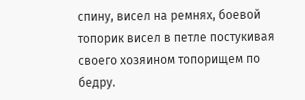спину, висел на ремнях, боевой топорик висел в петле постукивая своего хозяином топорищем по бедру.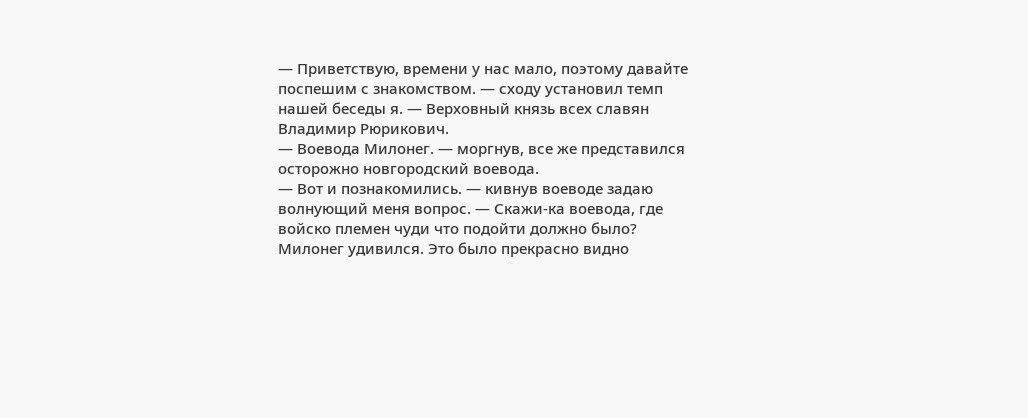— Приветствую, времени у нас мало, поэтому давайте поспешим с знакомством. — сходу установил темп нашей беседы я. — Верховный князь всех славян Владимир Рюрикович.
— Воевода Милонег. — моргнув, все же представился осторожно новгородский воевода.
— Вот и познакомились. — кивнув воеводе задаю волнующий меня вопрос. — Скажи-ка воевода, где войско племен чуди что подойти должно было?
Милонег удивился. Это было прекрасно видно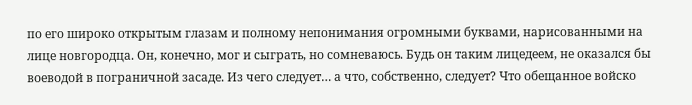по его широко открытым глазам и полному непонимания огромными буквами, нарисованными на лице новгородца. Он, конечно, мог и сыграть, но сомневаюсь. Будь он таким лицедеем, не оказался бы воеводой в пограничной засаде. Из чего следует… а что, собственно, следует? Что обещанное войско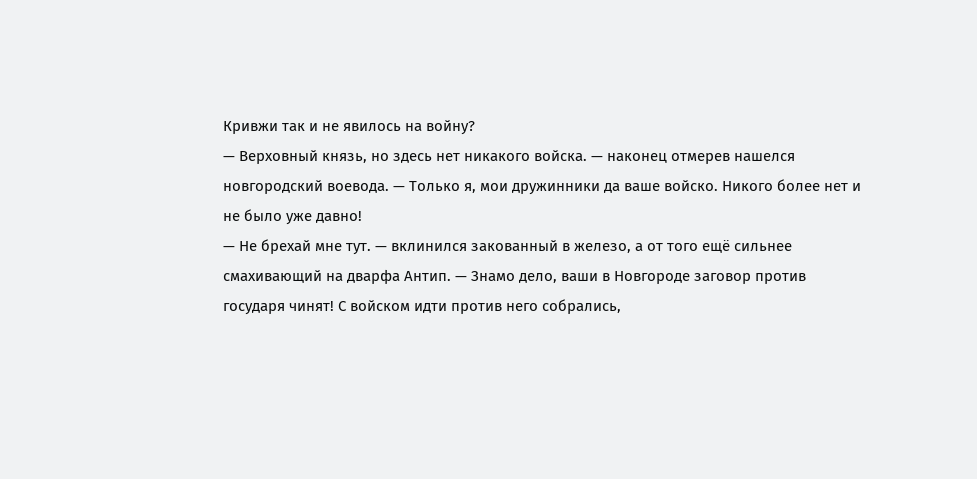Кривжи так и не явилось на войну?
— Верховный князь, но здесь нет никакого войска. — наконец отмерев нашелся новгородский воевода. — Только я, мои дружинники да ваше войско. Никого более нет и не было уже давно!
— Не брехай мне тут. — вклинился закованный в железо, а от того ещё сильнее смахивающий на дварфа Антип. — Знамо дело, ваши в Новгороде заговор против государя чинят! С войском идти против него собрались,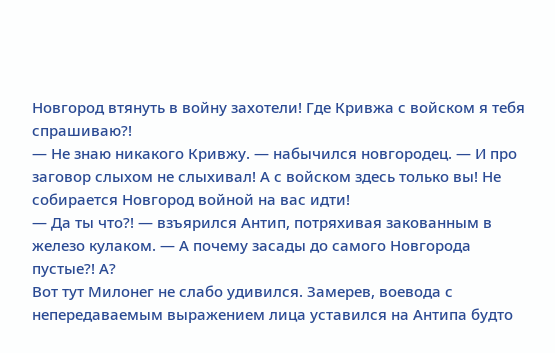Новгород втянуть в войну захотели! Где Кривжа с войском я тебя спрашиваю?!
— Не знаю никакого Кривжу. — набычился новгородец. — И про заговор слыхом не слыхивал! А с войском здесь только вы! Не собирается Новгород войной на вас идти!
— Да ты что?! — взъярился Антип, потряхивая закованным в железо кулаком. — А почему засады до самого Новгорода пустые?! А?
Вот тут Милонег не слабо удивился. Замерев, воевода с непередаваемым выражением лица уставился на Антипа будто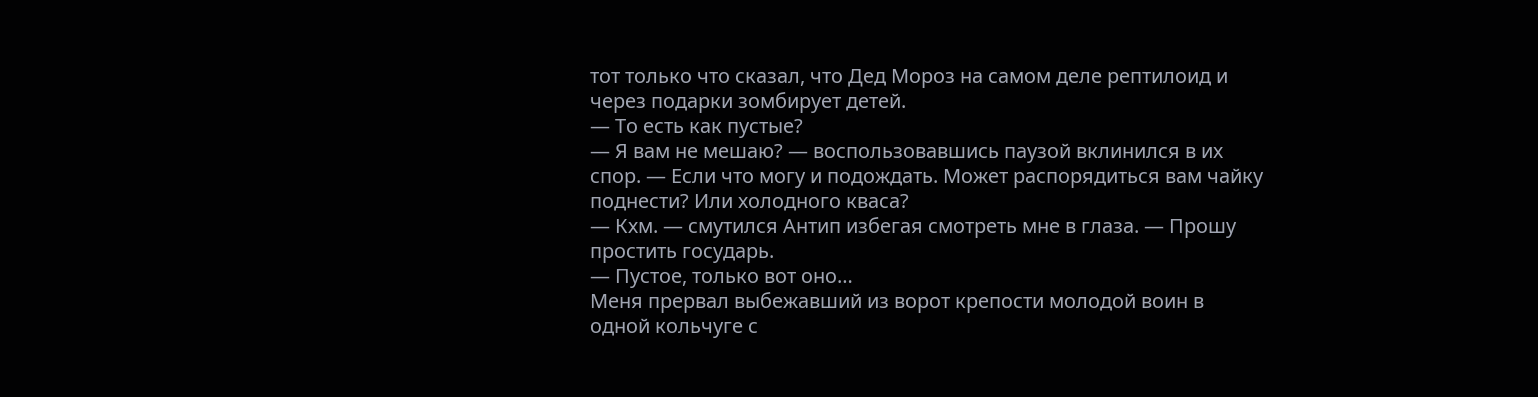тот только что сказал, что Дед Мороз на самом деле рептилоид и через подарки зомбирует детей.
— То есть как пустые?
— Я вам не мешаю? — воспользовавшись паузой вклинился в их спор. — Если что могу и подождать. Может распорядиться вам чайку поднести? Или холодного кваса?
— Кхм. — смутился Антип избегая смотреть мне в глаза. — Прошу простить государь.
— Пустое, только вот оно…
Меня прервал выбежавший из ворот крепости молодой воин в одной кольчуге с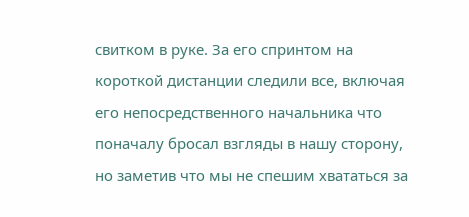свитком в руке. За его спринтом на короткой дистанции следили все, включая его непосредственного начальника что поначалу бросал взгляды в нашу сторону, но заметив что мы не спешим хвататься за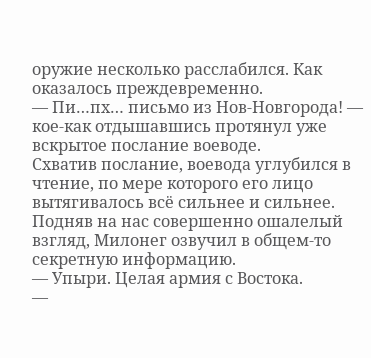оружие несколько расслабился. Как оказалось преждевременно.
— Пи…пх… письмо из Нов-Новгорода! — кое-как отдышавшись протянул уже вскрытое послание воеводе.
Схватив послание, воевода углубился в чтение, по мере которого его лицо вытягивалось всё сильнее и сильнее. Подняв на нас совершенно ошалелый взгляд, Милонег озвучил в общем-то секретную информацию.
— Упыри. Целая армия с Востока.
—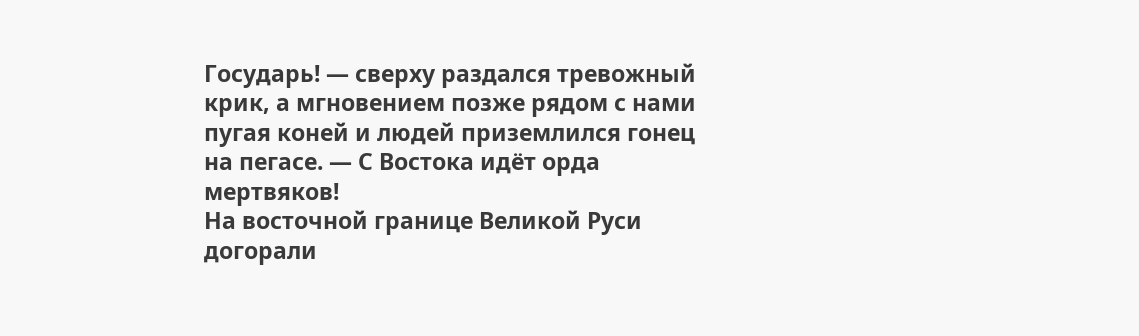Государь! — сверху раздался тревожный крик, а мгновением позже рядом с нами пугая коней и людей приземлился гонец на пегасе. — С Востока идёт орда мертвяков!
На восточной границе Великой Руси догорали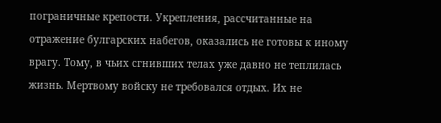пограничные крепости. Укрепления, рассчитанные на отражение булгарских набегов, оказались не готовы к иному врагу. Тому, в чьих сгнивших телах уже давно не теплилась жизнь. Мертвому войску не требовался отдых. Их не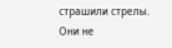страшили стрелы. Они не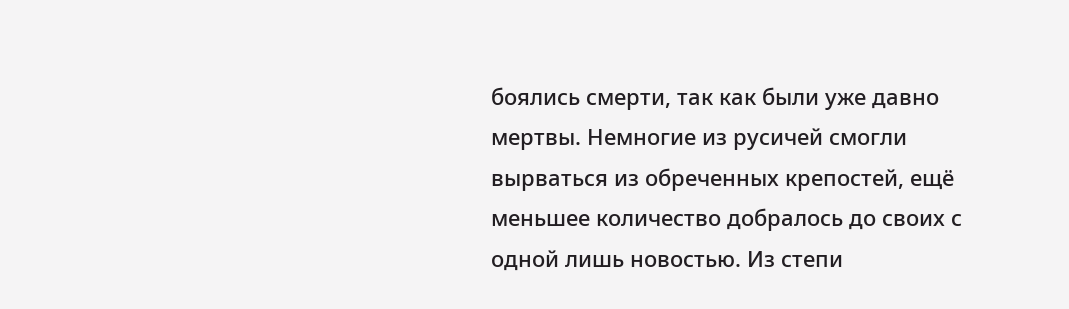боялись смерти, так как были уже давно мертвы. Немногие из русичей смогли вырваться из обреченных крепостей, ещё меньшее количество добралось до своих с одной лишь новостью. Из степи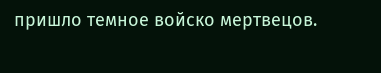пришло темное войско мертвецов.